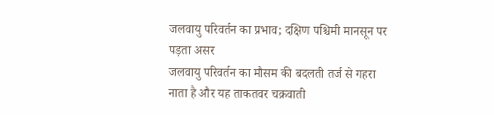जलवायु परिवर्तन का प्रभाव; दक्षिण पश्चिमी मानसून पर पड़ता असर
जलवायु परिवर्तन का मौसम की बदलती तर्ज से गहरा नाता है और यह ताकतवर चक्रवाती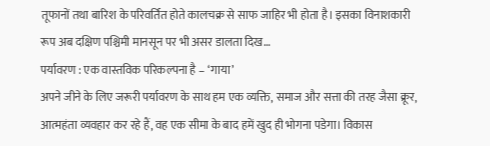तूफानों तथा बारिश के परिवर्तित होते कालचक्र से साफ जाहिर भी होता है। इसका विनाशकारी रूप अब दक्षिण पश्चिमी मानसून पर भी असर डालता दिख…
पर्यावरण : एक वास्तविक परिकल्पना है – ‘गाया’
अपने जीने के लिए जरूरी पर्यावरण के साथ हम एक व्यक्ति, समाज और सत्ता की तरह जैसा क्रूर, आत्महंता व्यवहार कर रहे हैं, वह एक सीमा के बाद हमें खुद ही भोगना पडेगा। विकास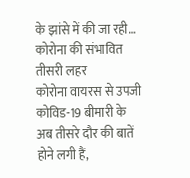के झांसे में की जा रही…
कोरोना की संभावित तीसरी लहर
कोरोना वायरस से उपजी कोविड-19 बीमारी के अब तीसरे दौर की बातें होने लगी हैं,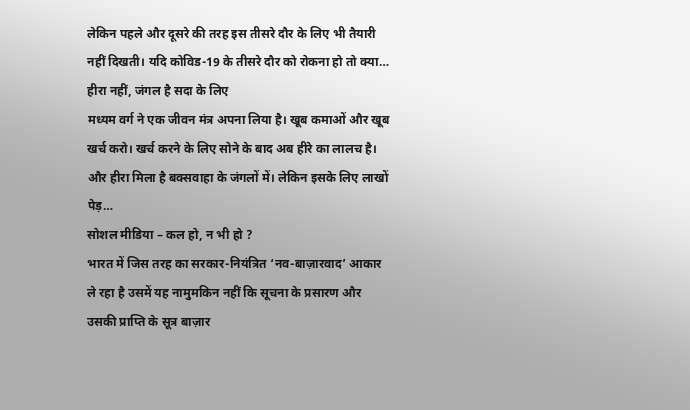लेकिन पहले और दूसरे की तरह इस तीसरे दौर के लिए भी तैयारी नहीं दिखती। यदि कोविड-19 के तीसरे दौर को रोकना हो तो क्या…
हीरा नहीं, जंगल है सदा के लिए
मध्यम वर्ग ने एक जीवन मंत्र अपना लिया है। खूब कमाओं और खूब खर्च करो। खर्च करने के लिए सोने के बाद अब हीरे का लालच है। और हीरा मिला है बक्सवाहा के जंगलों में। लेकिन इसके लिए लाखों पेड़…
सोशल मीडिया – कल हो, न भी हो ?
भारत में जिस तरह का सरकार-नियंत्रित ‘नव-बाज़ारवाद’ आकार ले रहा है उसमें यह नामुमकिन नहीं कि सूचना के प्रसारण और उसकी प्राप्ति के सूत्र बाज़ार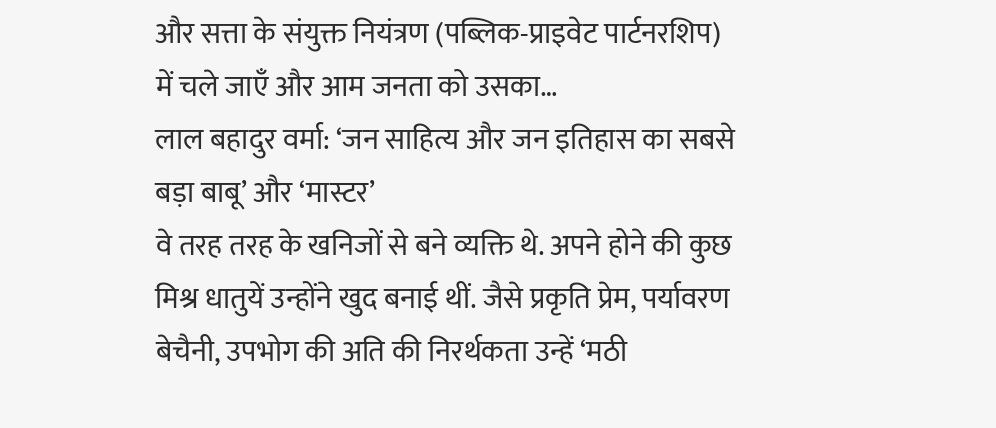और सत्ता के संयुक्त नियंत्रण (पब्लिक-प्राइवेट पार्टनरशिप) में चले जाएँ और आम जनता को उसका…
लाल बहादुर वर्मा: ‘जन साहित्य और जन इतिहास का सबसे बड़ा बाबू’ और ‘मास्टर’
वे तरह तरह के खनिजों से बने व्यक्ति थे. अपने होने की कुछ मिश्र धातुयें उन्होंने खुद बनाई थीं. जैसे प्रकृति प्रेम, पर्यावरण बेचैनी, उपभोग की अति की निरर्थकता उन्हें ‘मठी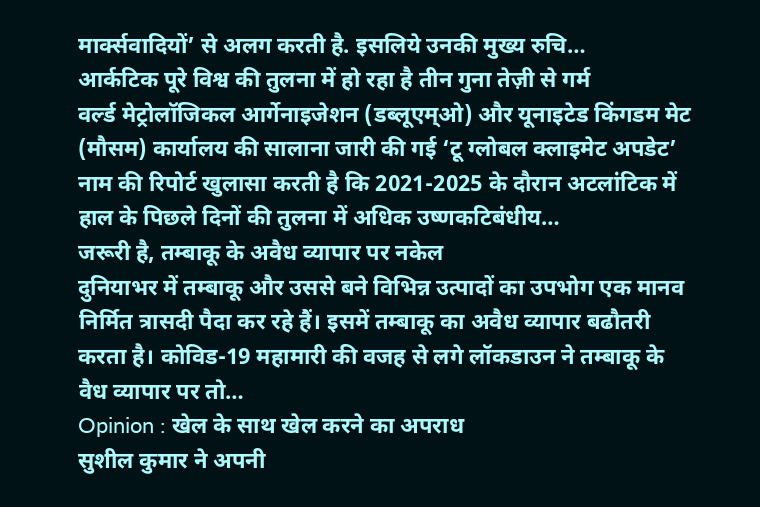मार्क्सवादियों’ से अलग करती है. इसलिये उनकी मुख्य रुचि…
आर्कटिक पूरे विश्व की तुलना में हो रहा है तीन गुना तेज़ी से गर्म
वर्ल्ड मेट्रोलॉजिकल आर्गेनाइजेशन (डब्लूएम्ओ) और यूनाइटेड किंगडम मेट (मौसम) कार्यालय की सालाना जारी की गई ‘टू ग्लोबल क्लाइमेट अपडेट’ नाम की रिपोर्ट खुलासा करती है कि 2021-2025 के दौरान अटलांटिक में हाल के पिछले दिनों की तुलना में अधिक उष्णकटिबंधीय…
जरूरी है, तम्बाकू के अवैध व्यापार पर नकेल
दुनियाभर में तम्बाकू और उससे बने विभिन्न उत्पादों का उपभोग एक मानव निर्मित त्रासदी पैदा कर रहे हैं। इसमें तम्बाकू का अवैध व्यापार बढौतरी करता है। कोविड-19 महामारी की वजह से लगे लॉकडाउन ने तम्बाकू के वैध व्यापार पर तो…
Opinion : खेल के साथ खेल करने का अपराध
सुशील कुमार ने अपनी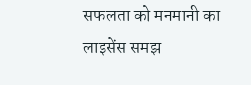सफलता को मनमानी का लाइसेंस समझ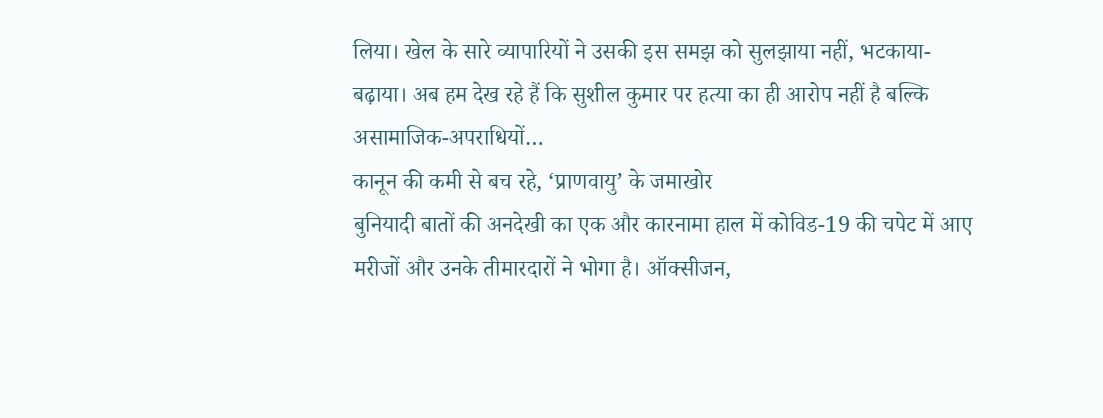लिया। खेल के सारे व्यापारियों ने उसकी इस समझ को सुलझाया नहीं, भटकाया-बढ़ाया। अब हम देख रहे हैं कि सुशील कुमार पर हत्या का ही आरोप नहीं है बल्कि असामाजिक-अपराधियों…
कानून की कमी से बच रहे, ‘प्राणवायु’ के जमाखोर
बुनियादी बातों की अनदेखी का एक और कारनामा हाल में कोविड-19 की चपेट में आए मरीजों और उनके तीमारदारों ने भोगा है। ऑक्सीजन,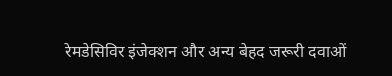रेमडेसिविर इंजेक्शन और अन्य बेहद जरूरी दवाओं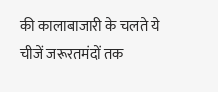की कालाबाजारी के चलते ये चीजें जरूरतमंदों तक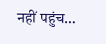नहीं पहुंच…